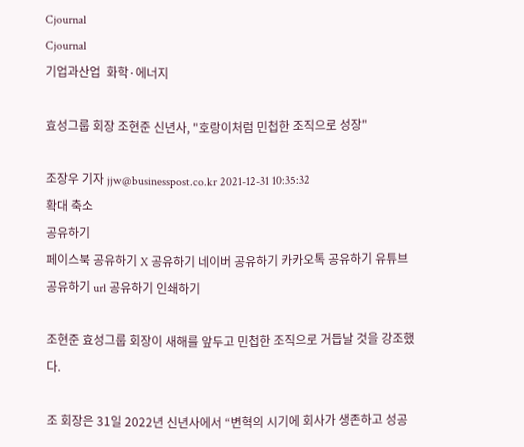Cjournal
Cjournal
기업과산업  화학·에너지

효성그룹 회장 조현준 신년사, "호랑이처럼 민첩한 조직으로 성장"

조장우 기자 jjw@businesspost.co.kr 2021-12-31 10:35:32
확대 축소
공유하기
페이스북 공유하기 X 공유하기 네이버 공유하기 카카오톡 공유하기 유튜브 공유하기 url 공유하기 인쇄하기

조현준 효성그룹 회장이 새해를 앞두고 민첩한 조직으로 거듭날 것을 강조했다.

조 회장은 31일 2022년 신년사에서 “변혁의 시기에 회사가 생존하고 성공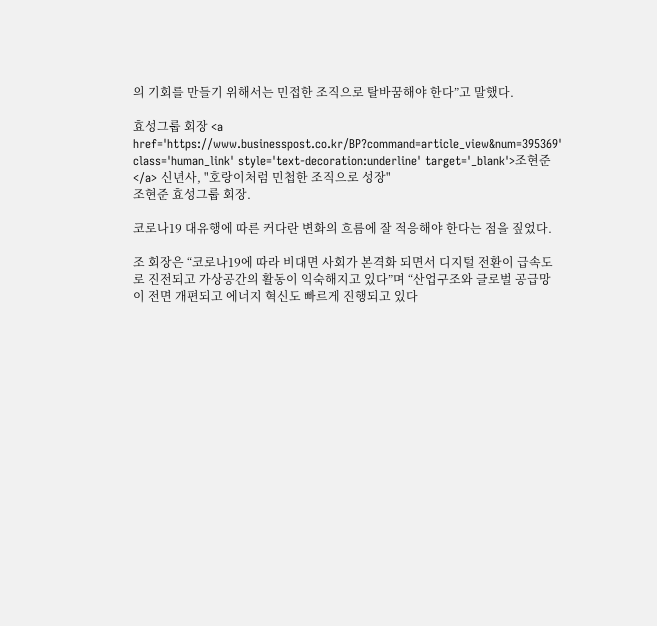의 기회를 만들기 위해서는 민접한 조직으로 탈바꿈해야 한다”고 말했다.

효성그룹 회장 <a href='https://www.businesspost.co.kr/BP?command=article_view&num=395369' class='human_link' style='text-decoration:underline' target='_blank'>조현준</a> 신년사, "호랑이처럼 민첩한 조직으로 성장"
조현준 효성그룹 회장.

코로나19 대유행에 따른 커다란 변화의 흐름에 잘 적응해야 한다는 점을 짚었다.

조 회장은 “코로나19에 따라 비대면 사회가 본격화 되면서 디지털 전환이 급속도로 진전되고 가상공간의 활동이 익숙해지고 있다”며 “산업구조와 글로벌 공급망이 전면 개편되고 에너지 혁신도 빠르게 진행되고 있다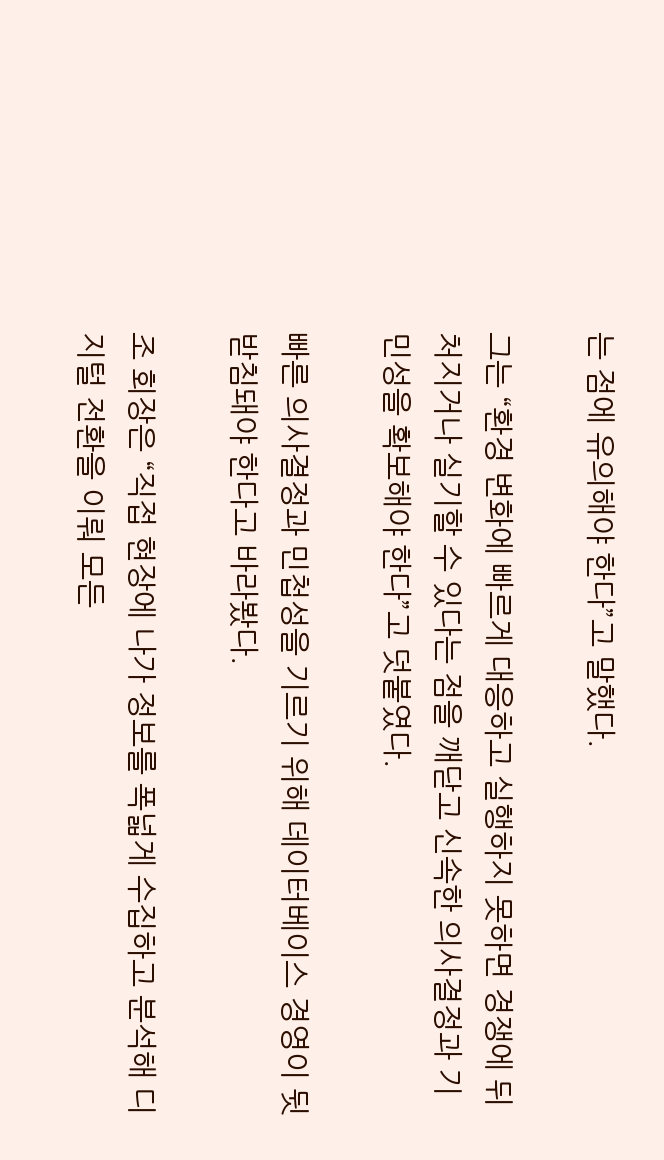는 점에 유의해야 한다”고 말했다.

그는 “환경 변화에 빠르게 대응하고 실행하지 못하면 경쟁에 뒤처지거나 실기할 수 있다는 점을 깨닫고 신속한 의사결정과 기민성을 확보해야 한다”고 덧붙였다.

빠른 의사결정과 민첩성을 기르기 위해 데이터베이스 경영이 뒷받침돼야 한다고 바라봤다.

조 회장은 “직접 현장에 나가 정보를 폭넓게 수집하고 분석해 디지털 전환을 이뤄 모든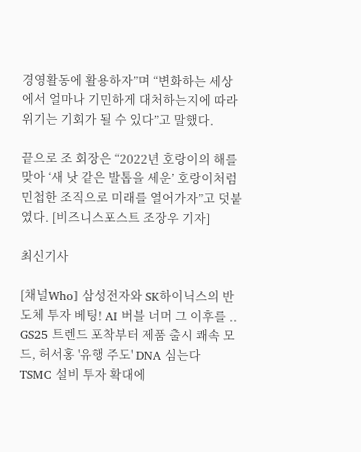경영활동에 활용하자”며 “변화하는 세상에서 얼마나 기민하게 대처하는지에 따라 위기는 기회가 될 수 있다”고 말했다.

끝으로 조 회장은 “2022년 호랑이의 해를 맞아 ‘새 낫 같은 발톱을 세운’ 호랑이처럼 민첩한 조직으로 미래를 열어가자”고 덧붙였다. [비즈니스포스트 조장우 기자]

최신기사

[채널Who] 삼성전자와 SK하이닉스의 반도체 투자 베팅! AI 버블 너머 그 이후를 ..
GS25 트렌드 포착부터 제품 출시 쾌속 모드, 허서홍 '유행 주도' DNA 심는다
TSMC 설비 투자 확대에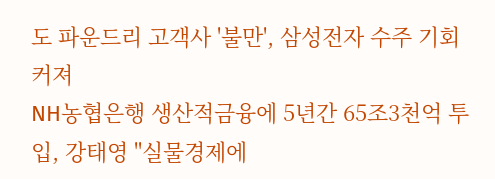도 파운드리 고객사 '불만', 삼성전자 수주 기회 커져
NH농협은행 생산적금융에 5년간 65조3천억 투입, 강태영 "실물경제에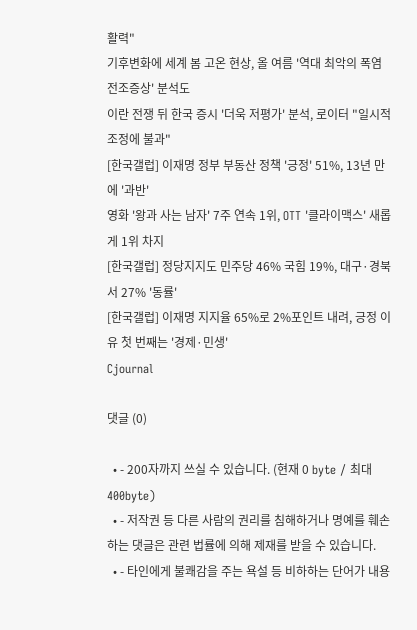활력"
기후변화에 세계 봄 고온 현상, 올 여름 '역대 최악의 폭염 전조증상' 분석도
이란 전쟁 뒤 한국 증시 '더욱 저평가' 분석, 로이터 "일시적 조정에 불과"
[한국갤럽] 이재명 정부 부동산 정책 '긍정' 51%, 13년 만에 '과반'
영화 '왕과 사는 남자' 7주 연속 1위, OTT '클라이맥스' 새롭게 1위 차지
[한국갤럽] 정당지지도 민주당 46% 국힘 19%, 대구·경북서 27% '동률'
[한국갤럽] 이재명 지지율 65%로 2%포인트 내려, 긍정 이유 첫 번째는 '경제·민생'
Cjournal

댓글 (0)

  • - 200자까지 쓰실 수 있습니다. (현재 0 byte / 최대 400byte)
  • - 저작권 등 다른 사람의 권리를 침해하거나 명예를 훼손하는 댓글은 관련 법률에 의해 제재를 받을 수 있습니다.
  • - 타인에게 불쾌감을 주는 욕설 등 비하하는 단어가 내용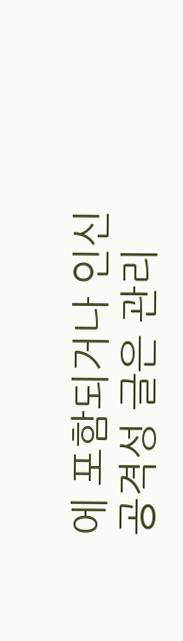에 포함되거나 인신공격성 글은 관리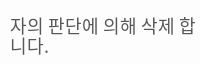자의 판단에 의해 삭제 합니다.